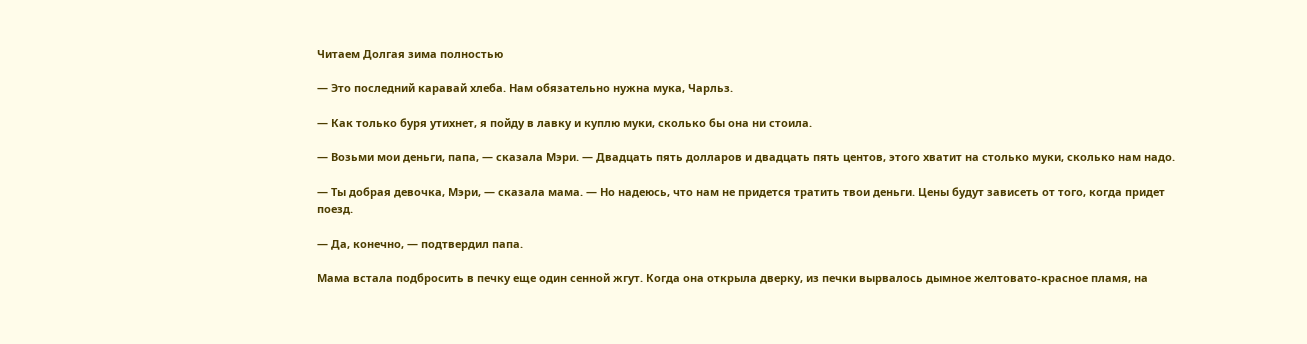Читаем Долгая зима полностью

— Это последний каравай хлеба. Нам обязательно нужна мука, Чарльз.

— Как только буря утихнет, я пойду в лавку и куплю муки, сколько бы она ни стоила.

— Возьми мои деньги, папа, — сказала Мэри. — Двадцать пять долларов и двадцать пять центов, этого хватит на столько муки, сколько нам надо.

— Ты добрая девочка, Мэри, — сказала мама. — Но надеюсь, что нам не придется тратить твои деньги. Цены будут зависеть от того, когда придет поезд.

— Да, конечно, — подтвердил папа.

Мама встала подбросить в печку еще один сенной жгут. Когда она открыла дверку, из печки вырвалось дымное желтовато-красное пламя, на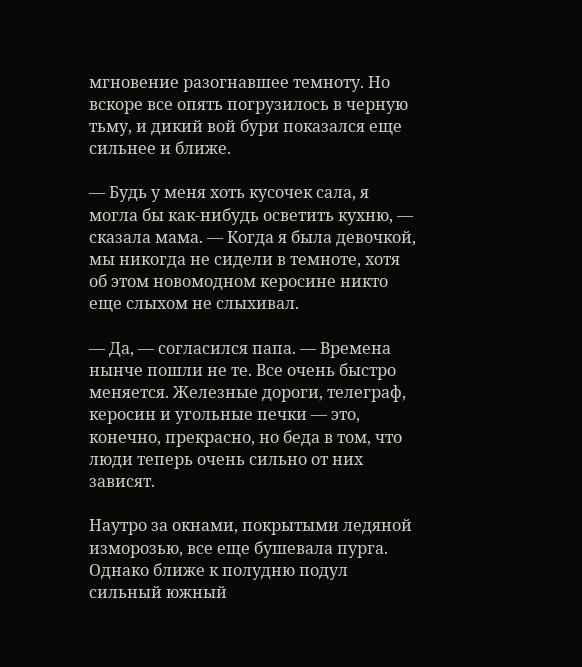мгновение разогнавшее темноту. Но вскоре все опять погрузилось в черную тьму, и дикий вой бури показался еще сильнее и ближе.

— Будь у меня хоть кусочек сала, я могла бы как-нибудь осветить кухню, — сказала мама. — Когда я была девочкой, мы никогда не сидели в темноте, хотя об этом новомодном керосине никто еще слыхом не слыхивал.

— Да, — согласился папа. — Времена нынче пошли не те. Все очень быстро меняется. Железные дороги, телеграф, керосин и угольные печки — это, конечно, прекрасно, но беда в том, что люди теперь очень сильно от них зависят.

Наутро за окнами, покрытыми ледяной изморозью, все еще бушевала пурга. Однако ближе к полудню подул сильный южный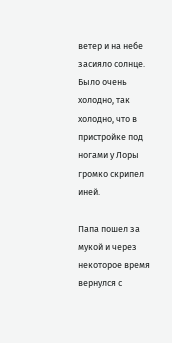ветер и на небе засияло солнце. Было очень холодно, так холодно, что в пристройке под ногами у Лоры громко скрипел иней.

Папа пошел за мукой и через некоторое время вернулся с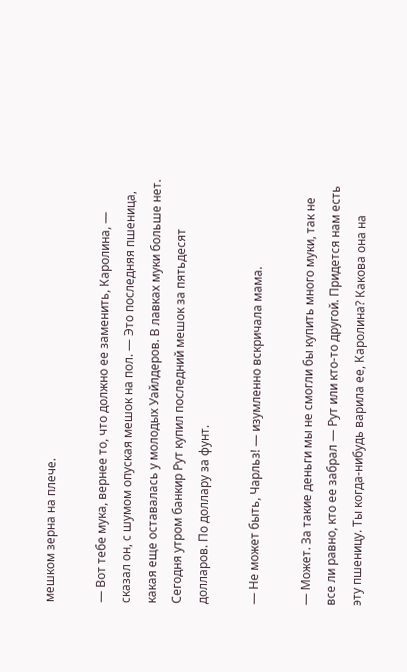мешком зерна на плече.

— Вот тебе мука, вернее то, что должно ее заменить, Каролина, — сказал он, с шумом опуская мешок на пол. — Это последняя пшеница, какая еще оставалась у молодых Уайлдеров. В лавках муки больше нет. Сегодня утром банкир Рут купил последний мешок за пятьдесят долларов. По доллару за фунт.

— Не может быть, Чарльз! — изумленно вскричала мама.

— Может. За такие деньги мы не смогли бы купить много муки, так не все ли равно, кто ее забрал — Рут или кто-то другой. Придется нам есть эту пшеницу. Ты когда-нибудь варила ее, Каролина? Какова она на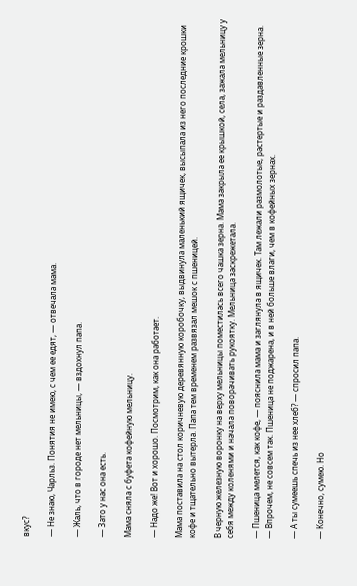вкус?

— Не знаю, Чарльз. Понятия не имею, с чем ее едят, — отвечала мама.

— Жаль, что в городе нет мельницы, — вздохнул папа.

— Зато у нас она есть.

Мама сняла с буфета кофейную мельницу.

— Надо же! Вот и хорошо. Посмотрим, как она работает.

Мама поставила на стол коричневую деревянную коробочку, выдвинула маленький ящичек, высыпала из него последние крошки кофе и тщательно вытерла. Папа тем временем развязал мешок с пшеницей.

В черную железную воронку на верху мельницы поместилась всего чашка зерна. Мама закрыла ее крышкой, села, зажала мельницу у себя между коленями и начала поворачивать рукоятку. Мельница заскрежетала.

— Пшеница мелется, как кофе, — пояснила мама и заглянула в ящичек. Там лежали размолотые, растертые и раздавленные зерна. — Впрочем, не совсем так. Пшеница не поджарена, и в ней больше влаги, чем в кофейных зернах.

— А ты сумеешь спечь из нее хлеб? — спросил папа.

— Конечно, сумею. Но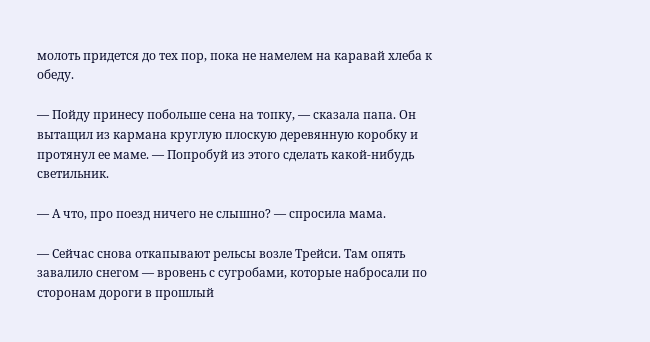молоть придется до тех пор, пока не намелем на каравай хлеба к обеду.

— Пойду принесу побольше сена на топку, — сказала папа. Он вытащил из кармана круглую плоскую деревянную коробку и протянул ее маме. — Попробуй из этого сделать какой-нибудь светильник.

— А что, про поезд ничего не слышно? — спросила мама.

— Сейчас снова откапывают рельсы возле Трейси. Там опять завалило снегом — вровень с сугробами, которые набросали по сторонам дороги в прошлый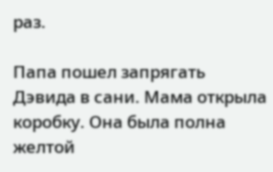раз.

Папа пошел запрягать Дэвида в сани. Мама открыла коробку. Она была полна желтой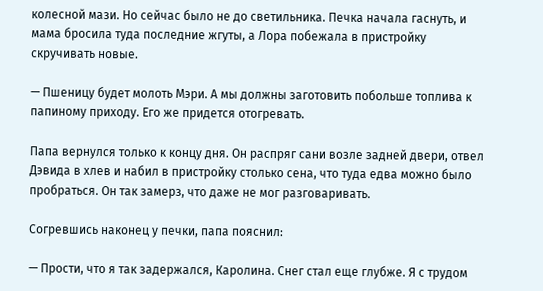колесной мази. Но сейчас было не до светильника. Печка начала гаснуть, и мама бросила туда последние жгуты, а Лора побежала в пристройку скручивать новые.

— Пшеницу будет молоть Мэри. А мы должны заготовить побольше топлива к папиному приходу. Его же придется отогревать.

Папа вернулся только к концу дня. Он распряг сани возле задней двери, отвел Дэвида в хлев и набил в пристройку столько сена, что туда едва можно было пробраться. Он так замерз, что даже не мог разговаривать.

Согревшись наконец у печки, папа пояснил:

— Прости, что я так задержался, Каролина. Снег стал еще глубже. Я с трудом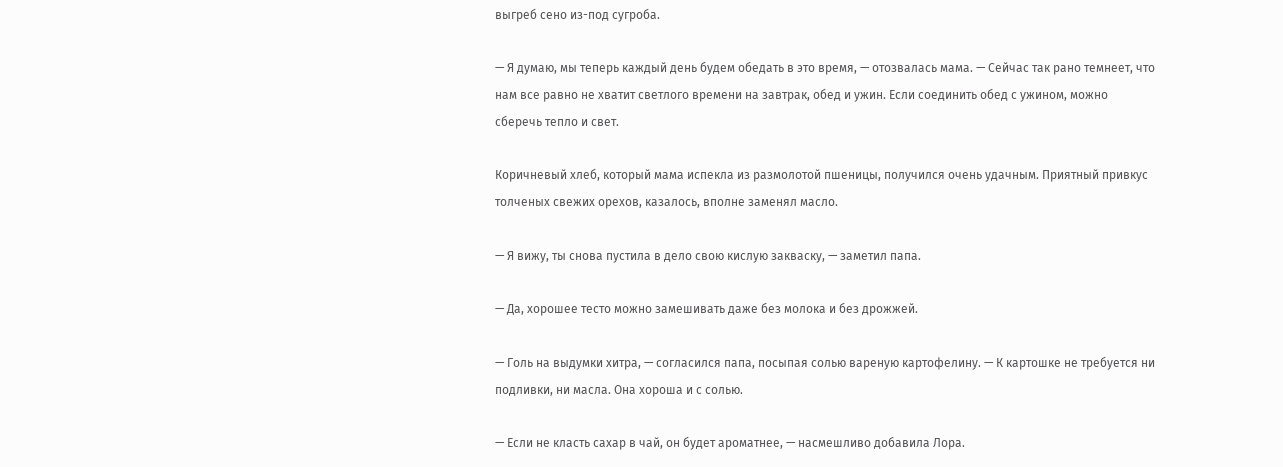выгреб сено из-под сугроба.

— Я думаю, мы теперь каждый день будем обедать в это время, — отозвалась мама. — Сейчас так рано темнеет, что нам все равно не хватит светлого времени на завтрак, обед и ужин. Если соединить обед с ужином, можно сберечь тепло и свет.

Коричневый хлеб, который мама испекла из размолотой пшеницы, получился очень удачным. Приятный привкус толченых свежих орехов, казалось, вполне заменял масло.

— Я вижу, ты снова пустила в дело свою кислую закваску, — заметил папа.

— Да, хорошее тесто можно замешивать даже без молока и без дрожжей.

— Голь на выдумки хитра, — согласился папа, посыпая солью вареную картофелину. — К картошке не требуется ни подливки, ни масла. Она хороша и с солью.

— Если не класть сахар в чай, он будет ароматнее, — насмешливо добавила Лора.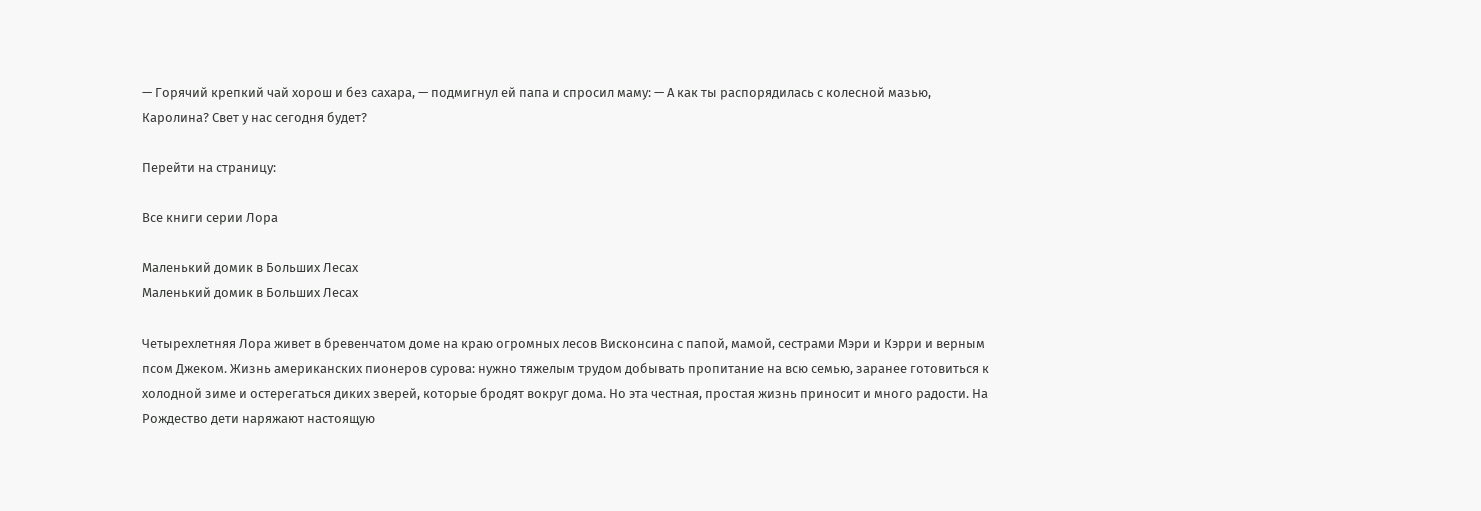— Горячий крепкий чай хорош и без сахара, — подмигнул ей папа и спросил маму: — А как ты распорядилась с колесной мазью, Каролина? Свет у нас сегодня будет?

Перейти на страницу:

Все книги серии Лора

Маленький домик в Больших Лесах
Маленький домик в Больших Лесах

Четырехлетняя Лора живет в бревенчатом доме на краю огромных лесов Висконсина с папой, мамой, сестрами Мэри и Кэрри и верным псом Джеком. Жизнь американских пионеров сурова: нужно тяжелым трудом добывать пропитание на всю семью, заранее готовиться к холодной зиме и остерегаться диких зверей, которые бродят вокруг дома. Но эта честная, простая жизнь приносит и много радости. На Рождество дети наряжают настоящую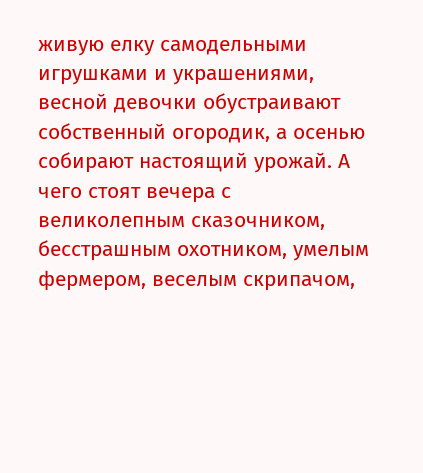живую елку самодельными игрушками и украшениями, весной девочки обустраивают собственный огородик, а осенью собирают настоящий урожай. А чего стоят вечера с великолепным сказочником, бесстрашным охотником, умелым фермером, веселым скрипачом,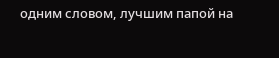одним словом, лучшим папой на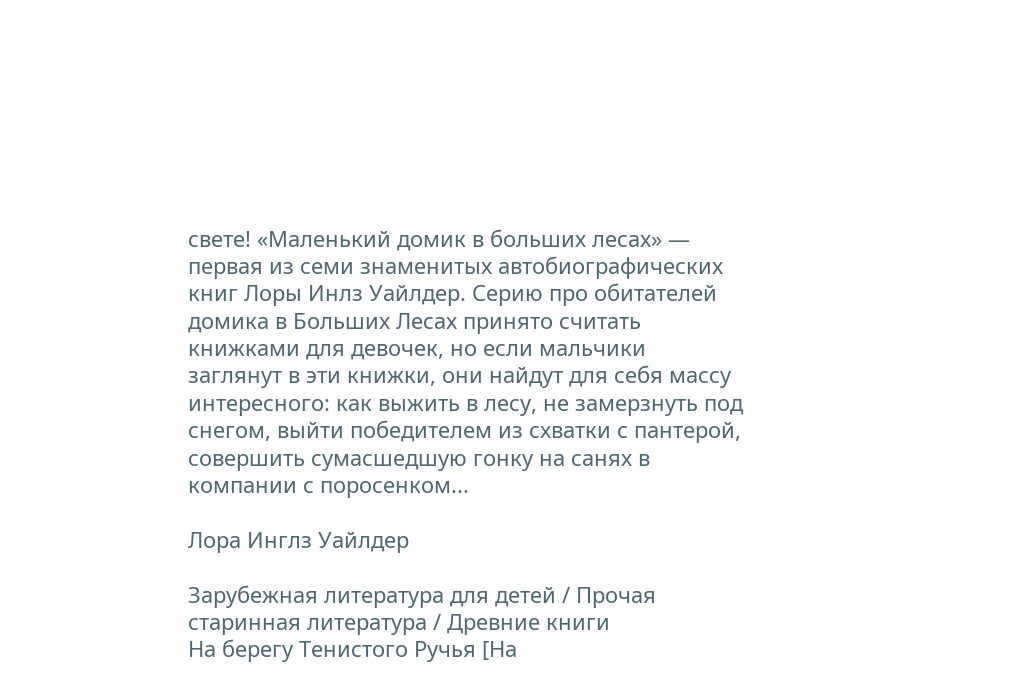свете! «Маленький домик в больших лесах» — первая из семи знаменитых автобиографических книг Лоры Инлз Уайлдер. Серию про обитателей домика в Больших Лесах принято считать книжками для девочек, но если мальчики заглянут в эти книжки, они найдут для себя массу интересного: как выжить в лесу, не замерзнуть под снегом, выйти победителем из схватки с пантерой, совершить сумасшедшую гонку на санях в компании с поросенком...

Лора Инглз Уайлдер

Зарубежная литература для детей / Прочая старинная литература / Древние книги
На берегу Тенистого Ручья [На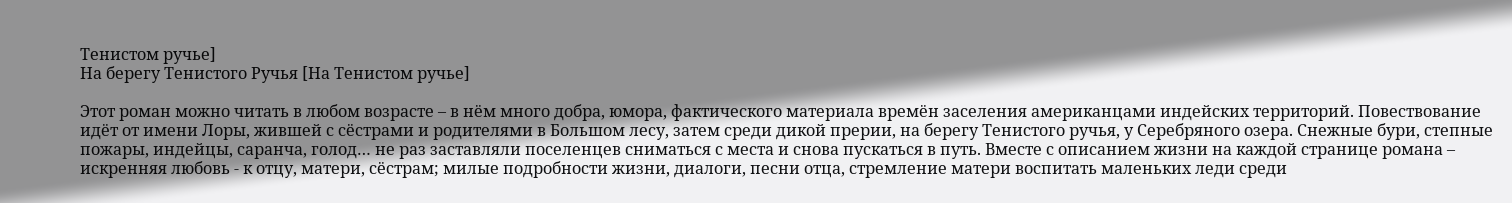Тенистом ручье]
На берегу Тенистого Ручья [На Тенистом ручье]

Этот роман можно читать в любом возрасте – в нём много добра, юмора, фактического материала времён заселения американцами индейских территорий. Повествование идёт от имени Лоры, жившей с сёстрами и родителями в Большом лесу, затем среди дикой прерии, на берегу Тенистого ручья, у Серебряного озера. Снежные бури, степные пожары, индейцы, саранча, голод… не раз заставляли поселенцев сниматься с места и снова пускаться в путь. Вместе с описанием жизни на каждой странице романа – искренняя любовь - к отцу, матери, сёстрам; милые подробности жизни, диалоги, песни отца, стремление матери воспитать маленьких леди среди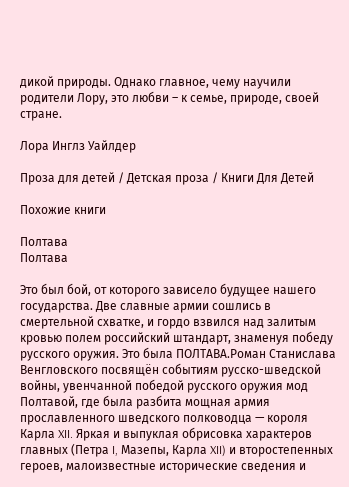дикой природы. Однако главное, чему научили родители Лору, это любви – к семье, природе, своей стране.

Лора Инглз Уайлдер

Проза для детей / Детская проза / Книги Для Детей

Похожие книги

Полтава
Полтава

Это был бой, от которого зависело будущее нашего государства. Две славные армии сошлись в смертельной схватке, и гордо взвился над залитым кровью полем российский штандарт, знаменуя победу русского оружия. Это была ПОЛТАВА.Роман Станислава Венгловского посвящён событиям русско-шведской войны, увенчанной победой русского оружия мод Полтавой, где была разбита мощная армия прославленного шведского полководца — короля Карла XII. Яркая и выпуклая обрисовка характеров главных (Петра I, Мазепы, Карла XII) и второстепенных героев, малоизвестные исторические сведения и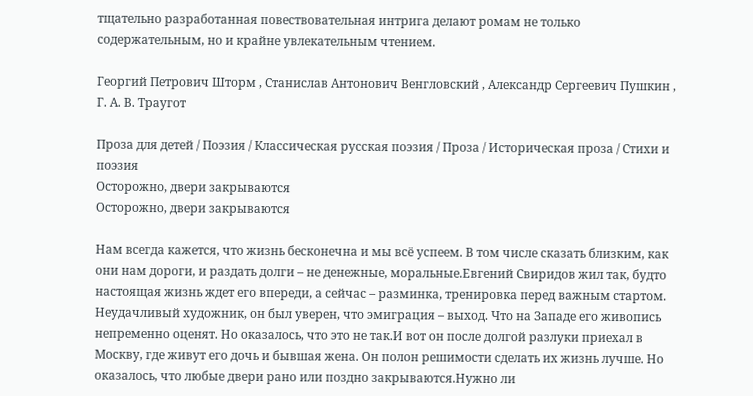тщательно разработанная повествовательная интрига делают ромам не только содержательным, но и крайне увлекательным чтением.

Георгий Петрович Шторм , Станислав Антонович Венгловский , Александр Сергеевич Пушкин , Г. А. В. Траугот

Проза для детей / Поэзия / Классическая русская поэзия / Проза / Историческая проза / Стихи и поэзия
Осторожно, двери закрываются
Осторожно, двери закрываются

Нам всегда кажется, что жизнь бесконечна и мы всё успеем. В том числе сказать близким, как они нам дороги, и раздать долги – не денежные, моральные.Евгений Свиридов жил так, будто настоящая жизнь ждет его впереди, а сейчас – разминка, тренировка перед важным стартом. Неудачливый художник, он был уверен, что эмиграция – выход. Что на Западе его живопись непременно оценят. Но оказалось, что это не так.И вот он после долгой разлуки приехал в Москву, где живут его дочь и бывшая жена. Он полон решимости сделать их жизнь лучше. Но оказалось, что любые двери рано или поздно закрываются.Нужно ли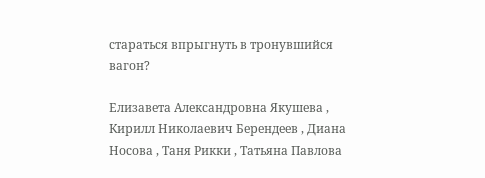стараться впрыгнуть в тронувшийся вагон?

Елизавета Александровна Якушева , Кирилл Николаевич Берендеев , Диана Носова , Таня Рикки , Татьяна Павлова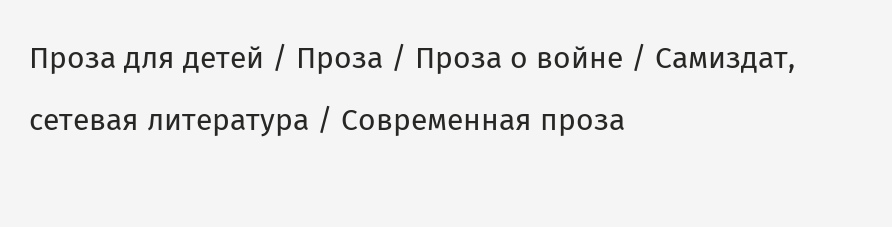Проза для детей / Проза / Проза о войне / Самиздат, сетевая литература / Современная проза